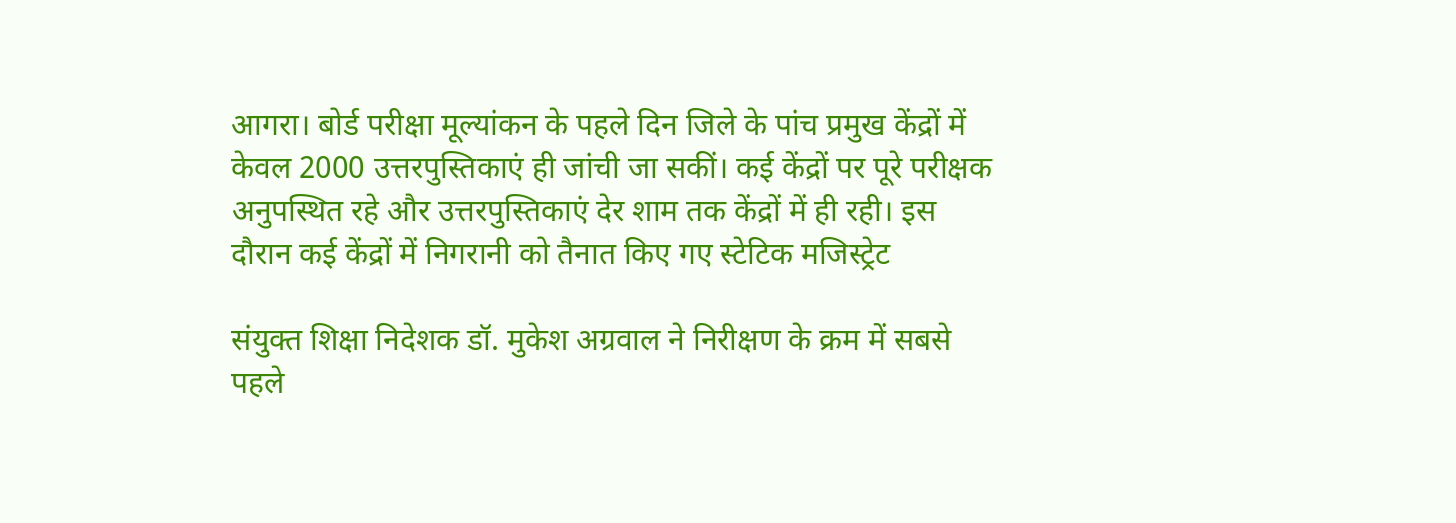आगरा। बोर्ड परीक्षा मूल्यांकन के पहले दिन जिले के पांच प्रमुख केंद्रों में केवल 2000 उत्तरपुस्तिकाएं ही जांची जा सकीं। कई केंद्रों पर पूरे परीक्षक अनुपस्थित रहे और उत्तरपुस्तिकाएं देर शाम तक केंद्रों में ही रही। इस दौरान कई केंद्रों में निगरानी को तैनात किए गए स्टेटिक मजिस्ट्रेट

संयुक्त शिक्षा निदेशक डॉ. मुकेश अग्रवाल ने निरीक्षण के क्रम में सबसे पहले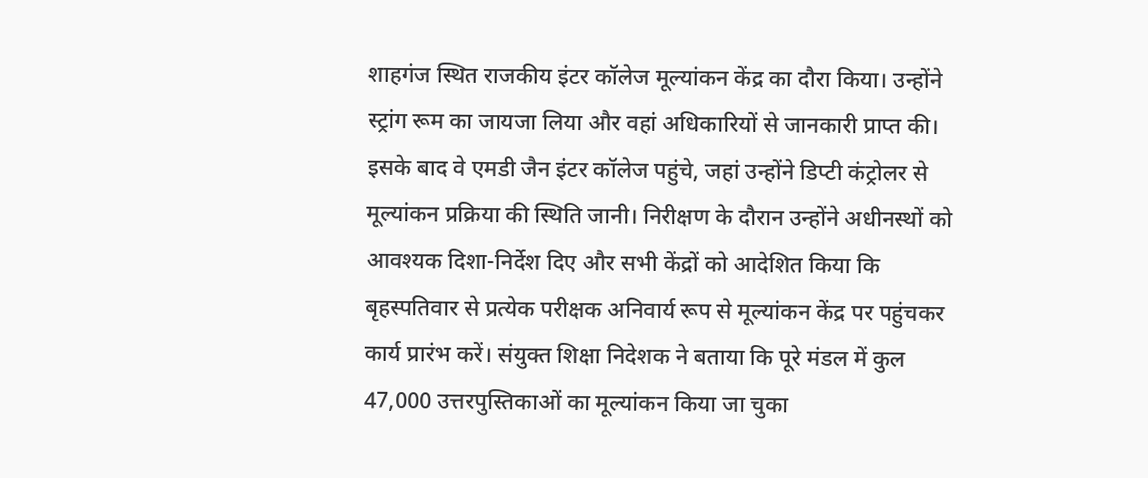शाहगंज स्थित राजकीय इंटर कॉलेज मूल्यांकन केंद्र का दौरा किया। उन्होंने स्ट्रांग रूम का जायजा लिया और वहां अधिकारियों से जानकारी प्राप्त की। इसके बाद वे एमडी जैन इंटर कॉलेज पहुंचे, जहां उन्होंने डिप्टी कंट्रोलर से मूल्यांकन प्रक्रिया की स्थिति जानी। निरीक्षण के दौरान उन्होंने अधीनस्थों को आवश्यक दिशा-निर्देश दिए और सभी केंद्रों को आदेशित किया कि बृहस्पतिवार से प्रत्येक परीक्षक अनिवार्य रूप से मूल्यांकन केंद्र पर पहुंचकर कार्य प्रारंभ करें। संयुक्त शिक्षा निदेशक ने बताया कि पूरे मंडल में कुल 47,000 उत्तरपुस्तिकाओं का मूल्यांकन किया जा चुका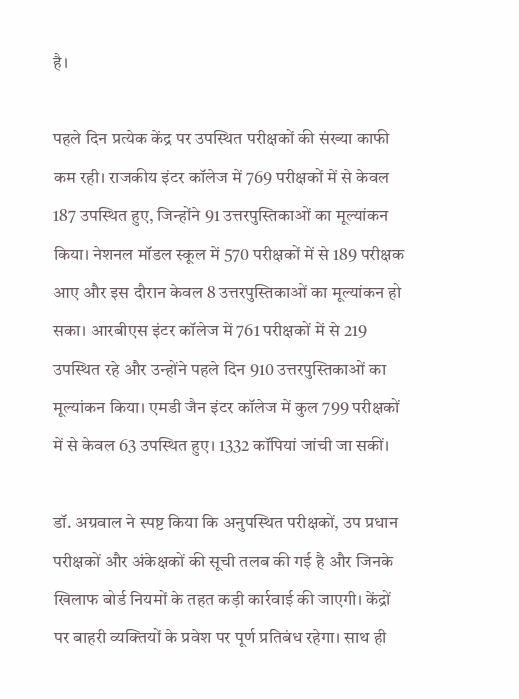है।

पहले दिन प्रत्येक केंद्र पर उपस्थित परीक्षकों की संख्या काफी कम रही। राजकीय इंटर कॉलेज में 769 परीक्षकों में से केवल 187 उपस्थित हुए, जिन्होंने 91 उत्तरपुस्तिकाओं का मूल्यांकन किया। नेशनल मॉडल स्कूल में 570 परीक्षकों में से 189 परीक्षक आए और इस दौरान केवल 8 उत्तरपुस्तिकाओं का मूल्यांकन हो सका। आरबीएस इंटर कॉलेज में 761 परीक्षकों में से 219 उपस्थित रहे और उन्होंने पहले दिन 910 उत्तरपुस्तिकाओं का मूल्यांकन किया। एमडी जैन इंटर कॉलेज में कुल 799 परीक्षकों में से केवल 63 उपस्थित हुए। 1332 कॉपियां जांची जा सकीं।

डॉ. अग्रवाल ने स्पष्ट किया कि अनुपस्थित परीक्षकों, उप प्रधान परीक्षकों और अंकेक्षकों की सूची तलब की गई है और जिनके खिलाफ बोर्ड नियमों के तहत कड़ी कार्रवाई की जाएगी। केंद्रों पर बाहरी व्यक्तियों के प्रवेश पर पूर्ण प्रतिबंध रहेगा। साथ ही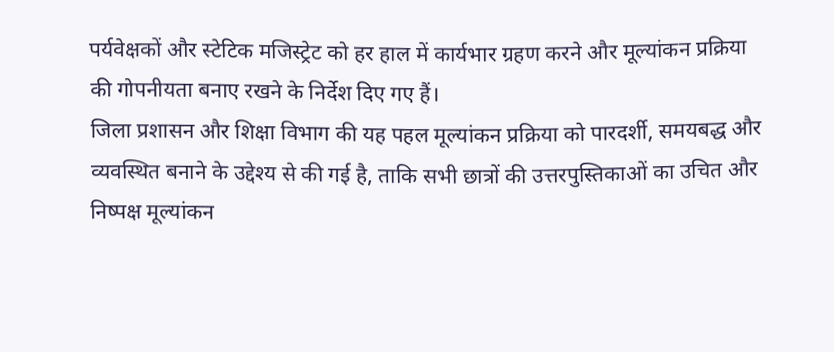पर्यवेक्षकों और स्टेटिक मजिस्ट्रेट को हर हाल में कार्यभार ग्रहण करने और मूल्यांकन प्रक्रिया की गोपनीयता बनाए रखने के निर्देश दिए गए हैं।
जिला प्रशासन और शिक्षा विभाग की यह पहल मूल्यांकन प्रक्रिया को पारदर्शी, समयबद्ध और व्यवस्थित बनाने के उद्देश्य से की गई है, ताकि सभी छात्रों की उत्तरपुस्तिकाओं का उचित और निष्पक्ष मूल्यांकन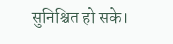सुनिश्चित हो सके।